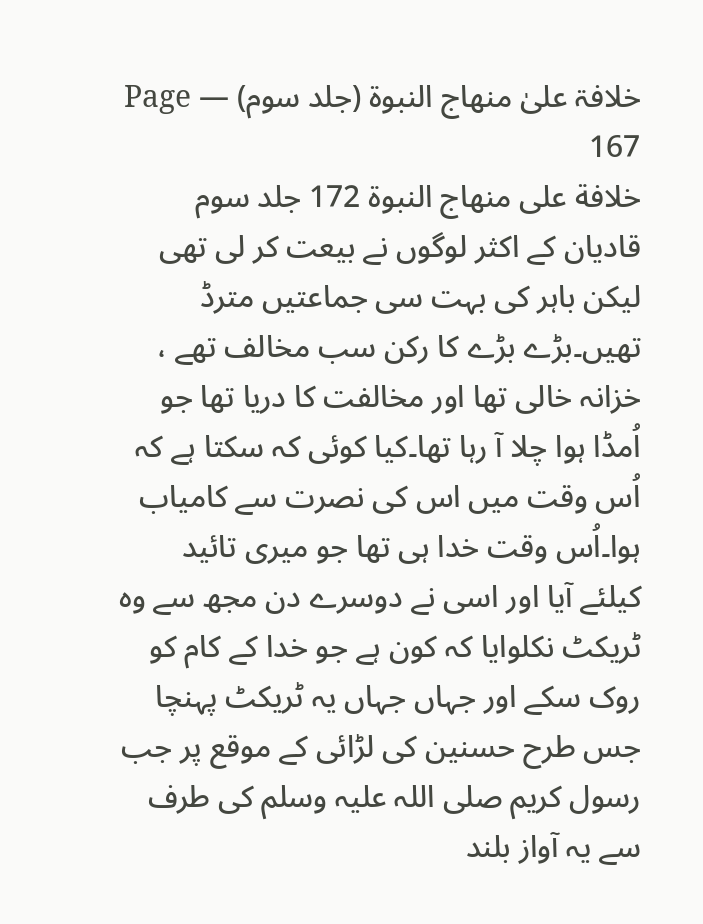خلافۃ علیٰ منھاج النبوۃ (جلد سوم) — Page 167
خلافة على منهاج النبوة 172 جلد سوم قادیان کے اکثر لوگوں نے بیعت کر لی تھی لیکن باہر کی بہت سی جماعتیں مترڈ تھیں۔بڑے بڑے کا رکن سب مخالف تھے ، خزانہ خالی تھا اور مخالفت کا دریا تھا جو اُمڈا ہوا چلا آ رہا تھا۔کیا کوئی کہ سکتا ہے کہ اُس وقت میں اس کی نصرت سے کامیاب ہوا۔اُس وقت خدا ہی تھا جو میری تائید کیلئے آیا اور اسی نے دوسرے دن مجھ سے وہ ٹریکٹ نکلوایا کہ کون ہے جو خدا کے کام کو روک سکے اور جہاں جہاں یہ ٹریکٹ پہنچا جس طرح حسنین کی لڑائی کے موقع پر جب رسول کریم صلی اللہ علیہ وسلم کی طرف سے یہ آواز بلند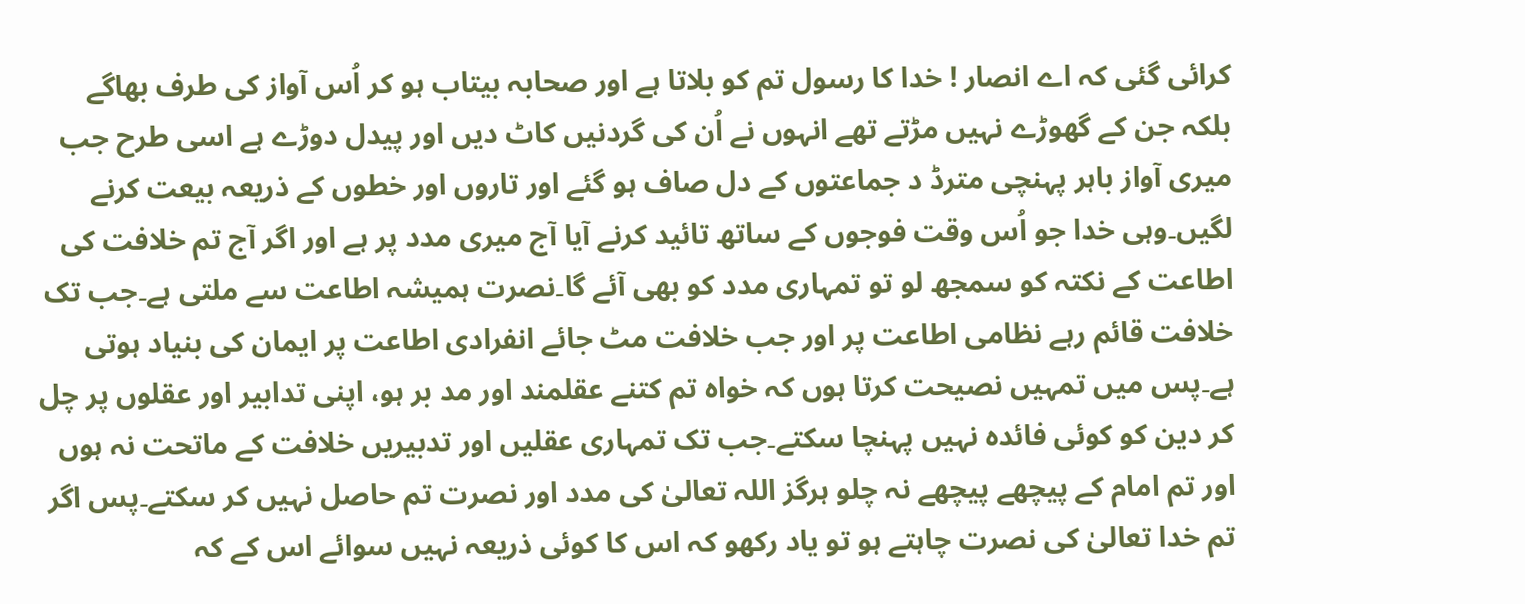کرائی گئی کہ اے انصار ! خدا کا رسول تم کو بلاتا ہے اور صحابہ بیتاب ہو کر اُس آواز کی طرف بھاگے بلکہ جن کے گھوڑے نہیں مڑتے تھے انہوں نے اُن کی گردنیں کاٹ دیں اور پیدل دوڑے ہے اسی طرح جب میری آواز باہر پہنچی مترڈ د جماعتوں کے دل صاف ہو گئے اور تاروں اور خطوں کے ذریعہ بیعت کرنے لگیں۔وہی خدا جو اُس وقت فوجوں کے ساتھ تائید کرنے آیا آج میری مدد پر ہے اور اگر آج تم خلافت کی اطاعت کے نکتہ کو سمجھ لو تو تمہاری مدد کو بھی آئے گا۔نصرت ہمیشہ اطاعت سے ملتی ہے۔جب تک خلافت قائم رہے نظامی اطاعت پر اور جب خلافت مٹ جائے انفرادی اطاعت پر ایمان کی بنیاد ہوتی ہے۔پس میں تمہیں نصیحت کرتا ہوں کہ خواہ تم کتنے عقلمند اور مد بر ہو، اپنی تدابیر اور عقلوں پر چل کر دین کو کوئی فائدہ نہیں پہنچا سکتے۔جب تک تمہاری عقلیں اور تدبیریں خلافت کے ماتحت نہ ہوں اور تم امام کے پیچھے پیچھے نہ چلو ہرگز اللہ تعالیٰ کی مدد اور نصرت تم حاصل نہیں کر سکتے۔پس اگر تم خدا تعالیٰ کی نصرت چاہتے ہو تو یاد رکھو کہ اس کا کوئی ذریعہ نہیں سوائے اس کے کہ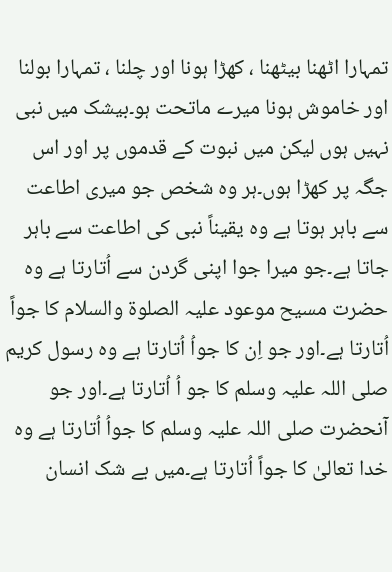تمہارا اٹھنا بیٹھنا ، کھڑا ہونا اور چلنا ، تمہارا بولنا اور خاموش ہونا میرے ماتحت ہو۔بیشک میں نبی نہیں ہوں لیکن میں نبوت کے قدموں پر اور اس جگہ پر کھڑا ہوں۔ہر وہ شخص جو میری اطاعت سے باہر ہوتا ہے وہ یقیناً نبی کی اطاعت سے باہر جاتا ہے۔جو میرا جوا اپنی گردن سے اُتارتا ہے وہ حضرت مسیح موعود علیہ الصلوۃ والسلام کا جواً اُتارتا ہے۔اور جو اِن کا جواُ اُتارتا ہے وہ رسول کریم صلی اللہ علیہ وسلم کا جو اُ اُتارتا ہے۔اور جو آنحضرت صلی اللہ علیہ وسلم کا جواُ اُتارتا ہے وہ خدا تعالیٰ کا جواً اُتارتا ہے۔میں بے شک انسان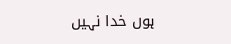ہوں خدا نہیں